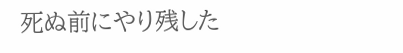死ぬ前にやり残した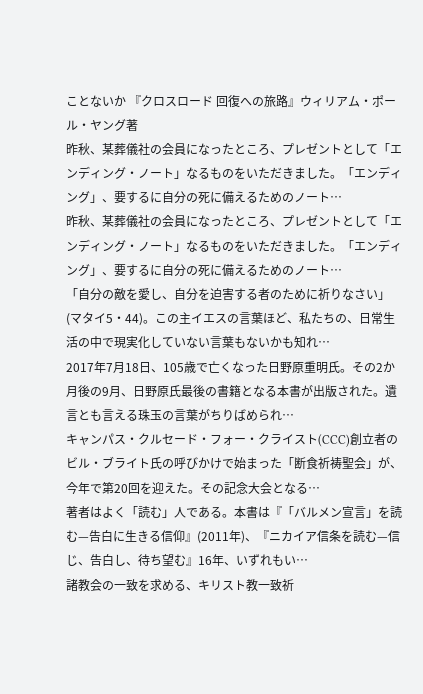ことないか 『クロスロード 回復への旅路』ウィリアム・ポール・ヤング著
昨秋、某葬儀社の会員になったところ、プレゼントとして「エンディング・ノート」なるものをいただきました。「エンディング」、要するに自分の死に備えるためのノート…
昨秋、某葬儀社の会員になったところ、プレゼントとして「エンディング・ノート」なるものをいただきました。「エンディング」、要するに自分の死に備えるためのノート…
「自分の敵を愛し、自分を迫害する者のために祈りなさい」(マタイ5・44)。この主イエスの言葉ほど、私たちの、日常生活の中で現実化していない言葉もないかも知れ…
2017年7月18日、105歳で亡くなった日野原重明氏。その2か月後の9月、日野原氏最後の書籍となる本書が出版された。遺言とも言える珠玉の言葉がちりばめられ…
キャンパス・クルセード・フォー・クライスト(CCC)創立者のビル・ブライト氏の呼びかけで始まった「断食祈祷聖会」が、今年で第20回を迎えた。その記念大会となる…
著者はよく「読む」人である。本書は『「バルメン宣言」を読む—告白に生きる信仰』(2011年)、『ニカイア信条を読む—信じ、告白し、待ち望む』16年、いずれもい…
諸教会の一致を求める、キリスト教一致祈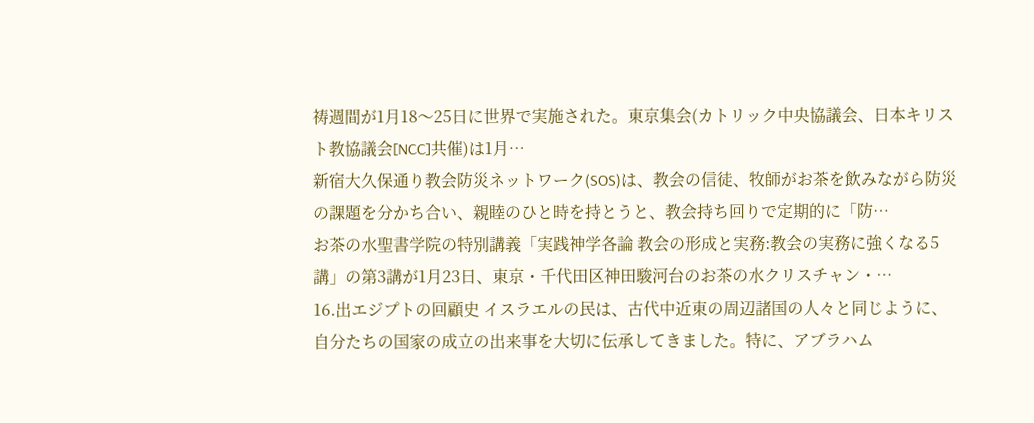祷週間が1月18〜25日に世界で実施された。東京集会(カトリック中央協議会、日本キリスト教協議会[NCC]共催)は1月…
新宿大久保通り教会防災ネットワーク(SOS)は、教会の信徒、牧師がお茶を飲みながら防災の課題を分かち合い、親睦のひと時を持とうと、教会持ち回りで定期的に「防…
お茶の水聖書学院の特別講義「実践神学各論 教会の形成と実務:教会の実務に強くなる5講」の第3講が1月23日、東京・千代田区神田駿河台のお茶の水クリスチャン・…
16.出エジプトの回顧史 イスラエルの民は、古代中近東の周辺諸国の人々と同じように、自分たちの国家の成立の出来事を大切に伝承してきました。特に、アブラハム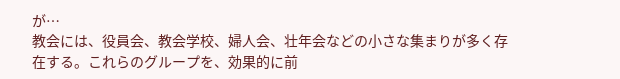が…
教会には、役員会、教会学校、婦人会、壮年会などの小さな集まりが多く存在する。これらのグループを、効果的に前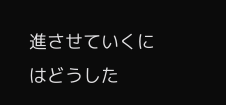進させていくにはどうした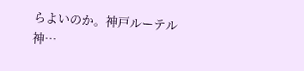らよいのか。神戸ルーテル神…